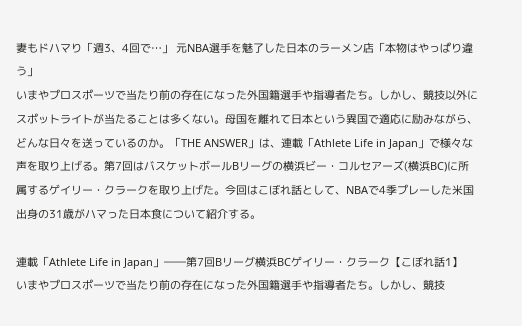妻もドハマり「週3、4回で…」 元NBA選手を魅了した日本のラーメン店「本物はやっぱり違う」
いまやプロスポーツで当たり前の存在になった外国籍選手や指導者たち。しかし、競技以外にスポットライトが当たることは多くない。母国を離れて日本という異国で適応に励みながら、どんな日々を送っているのか。「THE ANSWER」は、連載「Athlete Life in Japan」で様々な声を取り上げる。第7回はバスケットボールBリーグの横浜ビー・コルセアーズ(横浜BC)に所属するゲイリー・クラークを取り上げた。今回はこぼれ話として、NBAで4季プレーした米国出身の31歳がハマった日本食について紹介する。

連載「Athlete Life in Japan」――第7回Bリーグ横浜BCゲイリー・クラーク【こぼれ話1】
いまやプロスポーツで当たり前の存在になった外国籍選手や指導者たち。しかし、競技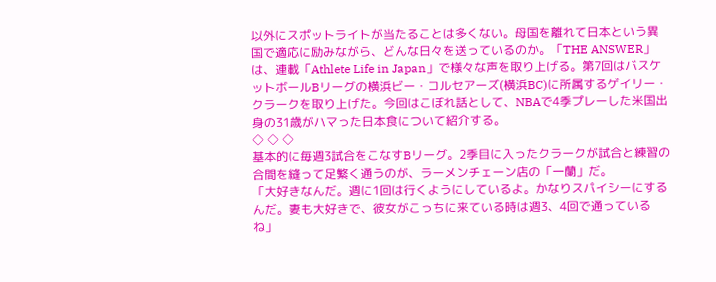以外にスポットライトが当たることは多くない。母国を離れて日本という異国で適応に励みながら、どんな日々を送っているのか。「THE ANSWER」は、連載「Athlete Life in Japan」で様々な声を取り上げる。第7回はバスケットボールBリーグの横浜ビー・コルセアーズ(横浜BC)に所属するゲイリー・クラークを取り上げた。今回はこぼれ話として、NBAで4季プレーした米国出身の31歳がハマった日本食について紹介する。
◇ ◇ ◇
基本的に毎週3試合をこなすBリーグ。2季目に入ったクラークが試合と練習の合間を縫って足繁く通うのが、ラーメンチェーン店の「一蘭」だ。
「大好きなんだ。週に1回は行くようにしているよ。かなりスパイシーにするんだ。妻も大好きで、彼女がこっちに来ている時は週3、4回で通っているね」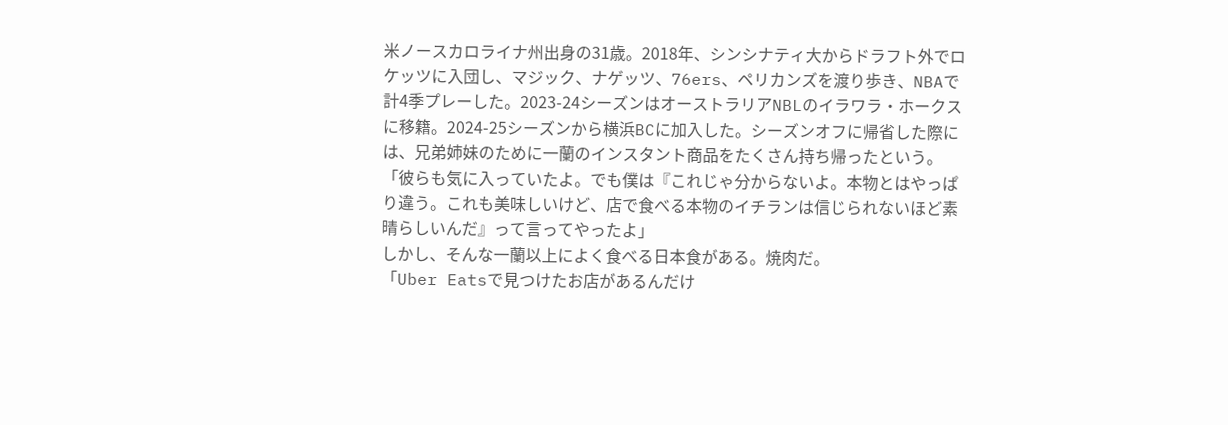米ノースカロライナ州出身の31歳。2018年、シンシナティ大からドラフト外でロケッツに入団し、マジック、ナゲッツ、76ers、ペリカンズを渡り歩き、NBAで計4季プレーした。2023-24シーズンはオーストラリアNBLのイラワラ・ホークスに移籍。2024-25シーズンから横浜BCに加入した。シーズンオフに帰省した際には、兄弟姉妹のために一蘭のインスタント商品をたくさん持ち帰ったという。
「彼らも気に入っていたよ。でも僕は『これじゃ分からないよ。本物とはやっぱり違う。これも美味しいけど、店で食べる本物のイチランは信じられないほど素晴らしいんだ』って言ってやったよ」
しかし、そんな一蘭以上によく食べる日本食がある。焼肉だ。
「Uber Eatsで見つけたお店があるんだけ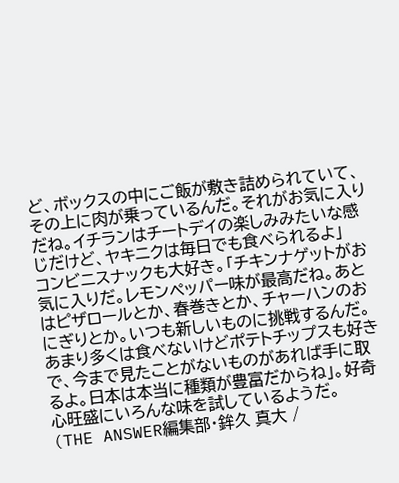ど、ボックスの中にご飯が敷き詰められていて、その上に肉が乗っているんだ。それがお気に入りだね。イチランはチートデイの楽しみみたいな感じだけど、ヤキニクは毎日でも食べられるよ」
コンビニスナックも大好き。「チキンナゲットがお気に入りだ。レモンペッパー味が最高だね。あとはピザロールとか、春巻きとか、チャーハンのおにぎりとか。いつも新しいものに挑戦するんだ。あまり多くは食べないけどポテトチップスも好きで、今まで見たことがないものがあれば手に取るよ。日本は本当に種類が豊富だからね」。好奇心旺盛にいろんな味を試しているようだ。
(THE ANSWER編集部・鉾久 真大 /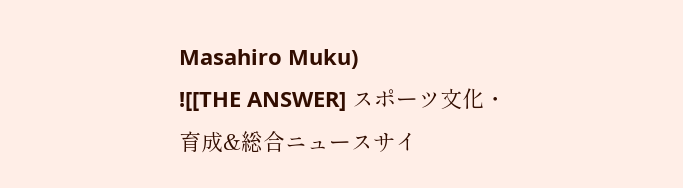Masahiro Muku)
![[THE ANSWER] スポーツ文化・育成&総合ニュースサイ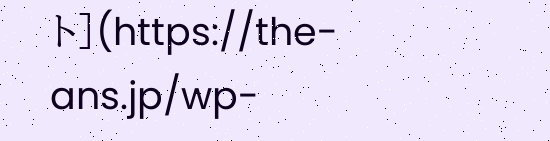ト](https://the-ans.jp/wp-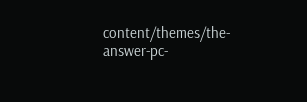content/themes/the-answer-pc-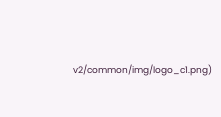v2/common/img/logo_c1.png)